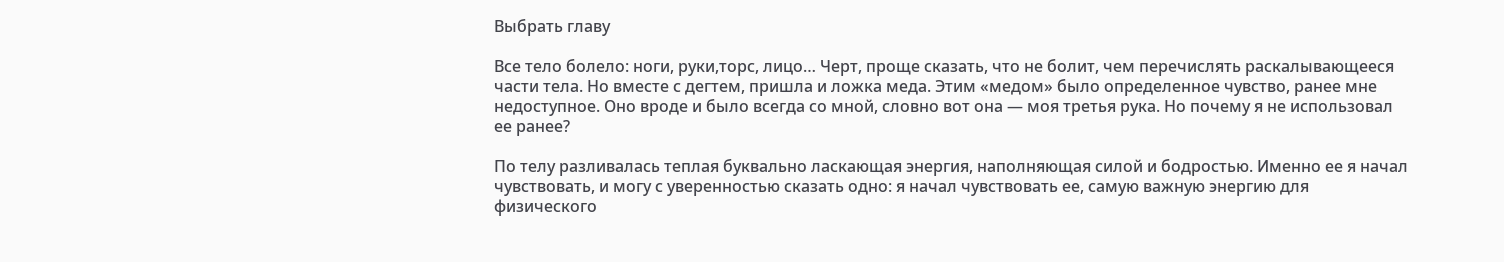Выбрать главу

Все тело болело: ноги, руки,торс, лицо… Черт, проще сказать, что не болит, чем перечислять раскалывающееся части тела. Но вместе с дегтем, пришла и ложка меда. Этим «медом» было определенное чувство, ранее мне недоступное. Оно вроде и было всегда со мной, словно вот она — моя третья рука. Но почему я не использовал ее ранее?

По телу разливалась теплая буквально ласкающая энергия, наполняющая силой и бодростью. Именно ее я начал чувствовать, и могу с уверенностью сказать одно: я начал чувствовать ее, самую важную энергию для физического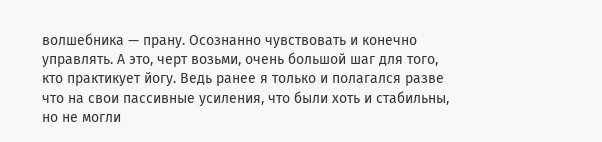волшебника — прану. Осознанно чувствовать и конечно управлять. А это, черт возьми, очень большой шаг для того, кто практикует йогу. Ведь ранее я только и полагался разве что на свои пассивные усиления, что были хоть и стабильны, но не могли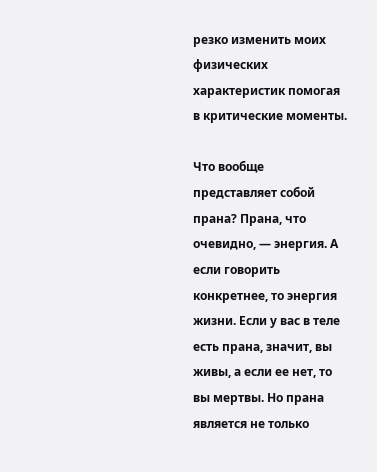резко изменить моих физических характеристик помогая в критические моменты.

Что вообще представляет собой прана? Прана, что очевидно, — энергия. А если говорить конкретнее, то энергия жизни. Если у вас в теле есть прана, значит, вы живы, а если ее нет, то вы мертвы. Но прана является не только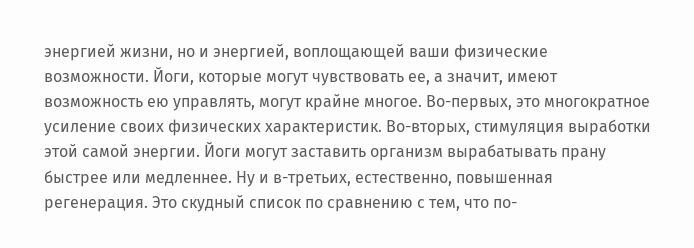энергией жизни, но и энергией, воплощающей ваши физические возможности. Йоги, которые могут чувствовать ее, а значит, имеют возможность ею управлять, могут крайне многое. Во-первых, это многократное усиление своих физических характеристик. Во-вторых, стимуляция выработки этой самой энергии. Йоги могут заставить организм вырабатывать прану быстрее или медленнее. Ну и в-третьих, естественно, повышенная регенерация. Это скудный список по сравнению с тем, что по-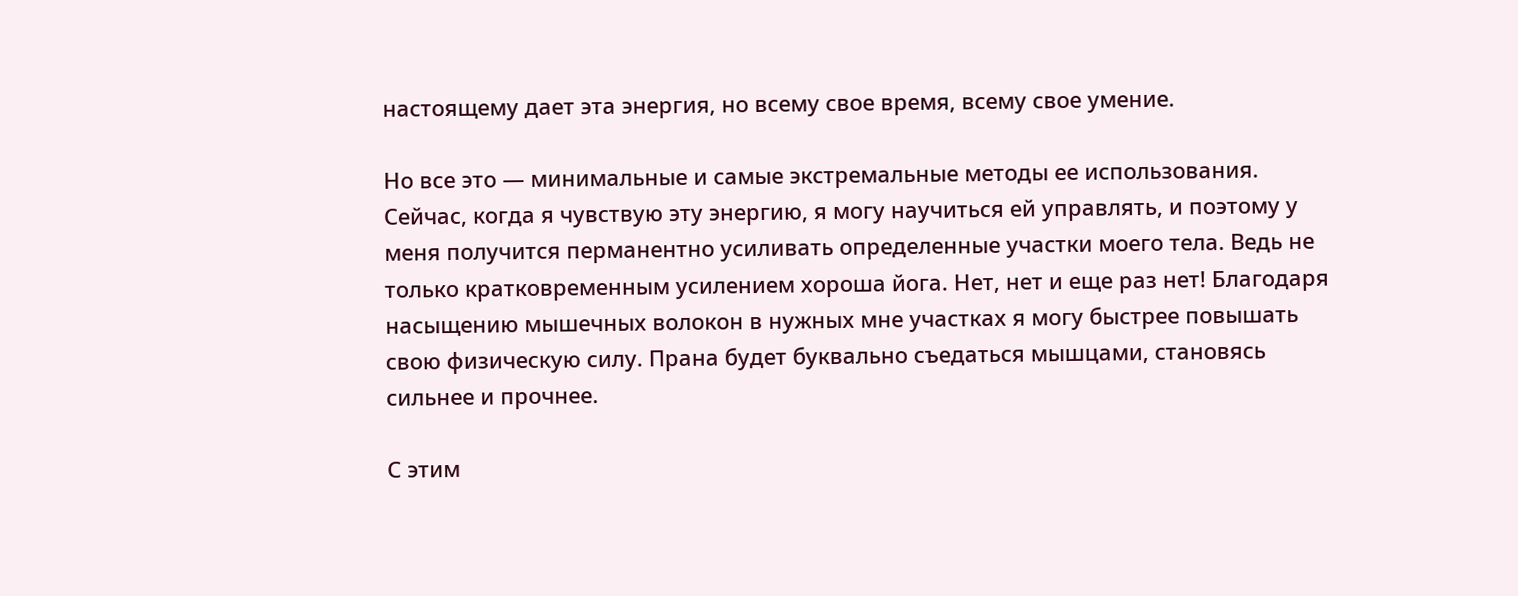настоящему дает эта энергия, но всему свое время, всему свое умение.

Но все это — минимальные и самые экстремальные методы ее использования. Сейчас, когда я чувствую эту энергию, я могу научиться ей управлять, и поэтому у меня получится перманентно усиливать определенные участки моего тела. Ведь не только кратковременным усилением хороша йога. Нет, нет и еще раз нет! Благодаря насыщению мышечных волокон в нужных мне участках я могу быстрее повышать свою физическую силу. Прана будет буквально съедаться мышцами, становясь сильнее и прочнее.

С этим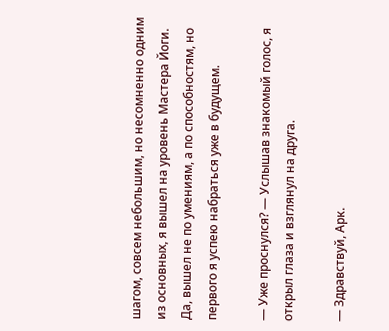шагом, совсем небольшим, но несомненно одним из основных, я вышел на уровень Мастера Йоги. Да, вышел не по умениям, а по способностям, но первого я успею набраться уже в будущем.

— Уже проснулся? — Услышав знакомый голос, я открыл глаза и взглянул на друга.

— Здравствуй, Арк.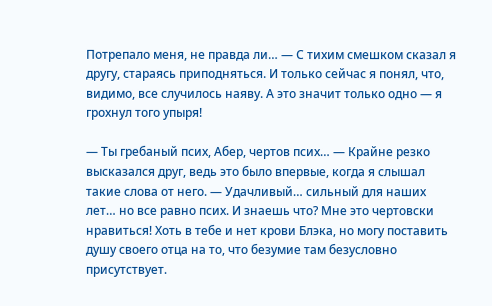Потрепало меня, не правда ли… — С тихим смешком сказал я другу, стараясь приподняться. И только сейчас я понял, что, видимо, все случилось наяву. А это значит только одно — я грохнул того упыря!

— Ты гребаный псих, Абер, чертов псих… — Крайне резко высказался друг, ведь это было впервые, когда я слышал такие слова от него. — Удачливый… сильный для наших лет… но все равно псих. И знаешь что? Мне это чертовски нравиться! Хоть в тебе и нет крови Блэка, но могу поставить душу своего отца на то, что безумие там безусловно присутствует.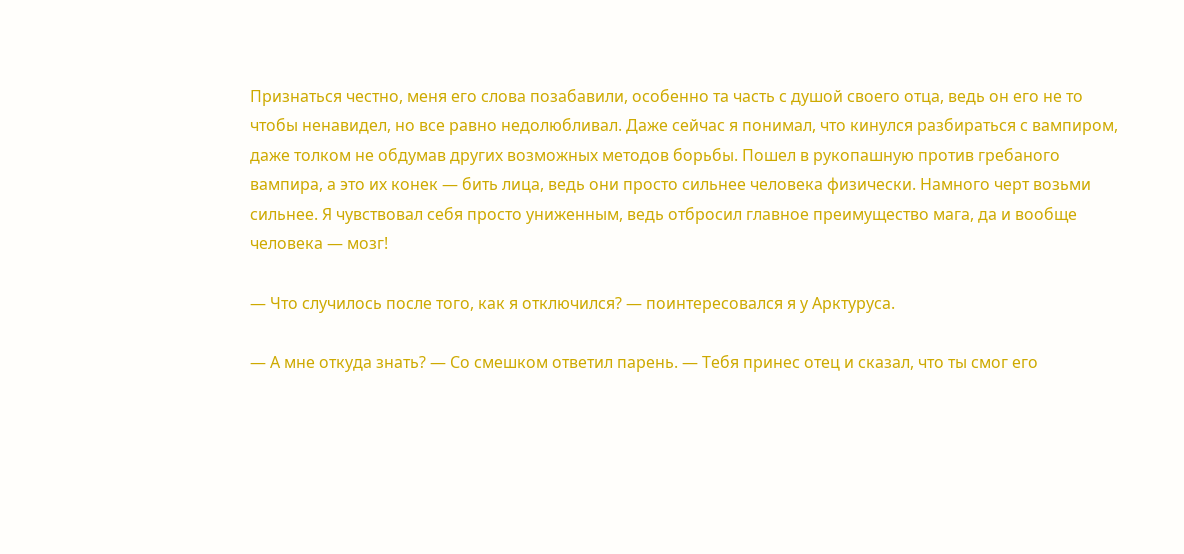Признаться честно, меня его слова позабавили, особенно та часть с душой своего отца, ведь он его не то чтобы ненавидел, но все равно недолюбливал. Даже сейчас я понимал, что кинулся разбираться с вампиром, даже толком не обдумав других возможных методов борьбы. Пошел в рукопашную против гребаного вампира, а это их конек — бить лица, ведь они просто сильнее человека физически. Намного черт возьми сильнее. Я чувствовал себя просто униженным, ведь отбросил главное преимущество мага, да и вообще человека — мозг!

— Что случилось после того, как я отключился? — поинтересовался я у Арктуруса.

— А мне откуда знать? — Со смешком ответил парень. — Тебя принес отец и сказал, что ты смог его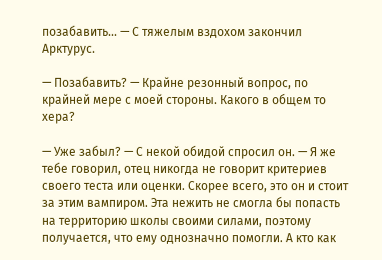позабавить… — С тяжелым вздохом закончил Арктурус.

— Позабавить? — Крайне резонный вопрос, по крайней мере с моей стороны. Какого в общем то хера?

— Уже забыл? — С некой обидой спросил он. — Я же тебе говорил, отец никогда не говорит критериев своего теста или оценки. Скорее всего, это он и стоит за этим вампиром. Эта нежить не смогла бы попасть на территорию школы своими силами, поэтому получается, что ему однозначно помогли. А кто как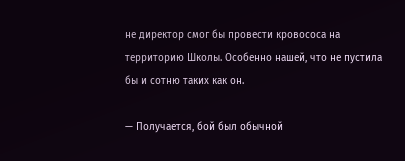не директор смог бы провести кровососа на территорию Школы. Особенно нашей, что не пустила бы и сотню таких как он.

— Получается, бой был обычной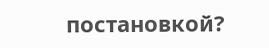постановкой?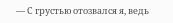— С грустью отозвался я, ведь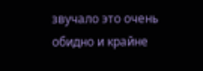звучало это очень обидно и крайне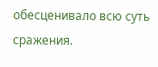обесценивало всю суть сражения.